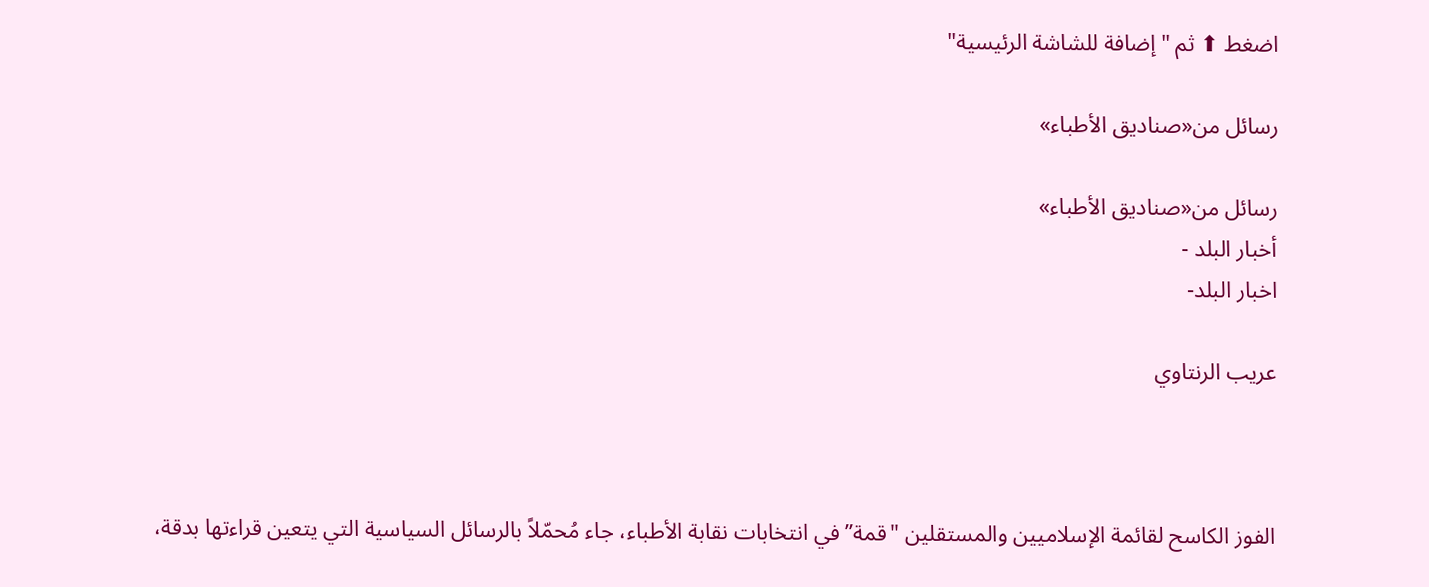اضغط ⬆ ثم "إضافة للشاشة الرئيسية"

رسائل من«صناديق الأطباء»

رسائل من«صناديق الأطباء»
أخبار البلد -
اخبار البلد-

عريب الرنتاوي



الفوز الكاسح لقائمة الإسلاميين والمستقلين "قمة” في انتخابات نقابة الأطباء، جاء مُحمّلاً بالرسائل السياسية التي يتعين قراءتها بدقة،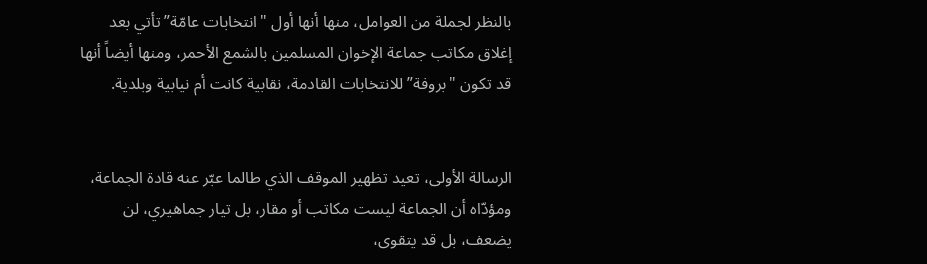بالنظر لجملة من العوامل، منها أنها أول "انتخابات عامّة” تأتي بعد إغلاق مكاتب جماعة الإخوان المسلمين بالشمع الأحمر، ومنها أيضاً أنها قد تكون "بروفة” للانتخابات القادمة، نقابية كانت أم نيابية وبلدية.


الرسالة الأولى، تعيد تظهير الموقف الذي طالما عبّر عنه قادة الجماعة، ومؤدّاه أن الجماعة ليست مكاتب أو مقار، بل تيار جماهيري، لن يضعف، بل قد يتقوى،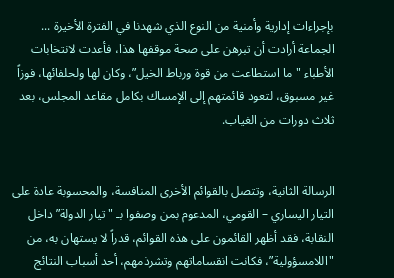بإجراءات إدارية وأمنية من النوع الذي شهدنا في الفترة الأخيرة ... الجماعة أرادت أن تبرهن على صحة موقفها هذا، فأعدت لانتخابات الأطباء "ما استطاعت من قوة ورباط الخيل”، وكان لها ولحلفائها، فوزاً غير مسبوق، لتعود قائمتهم إلى الإمساك بكامل مقاعد المجلس، بعد ثلاث دورات من الغياب.


الرسالة الثانية، وتتصل بالقوائم الأخرى المنافسة، والمحسوبة عادة على التيار اليساري – القومي، المدعوم بمن وصفوا بـ "تيار الدولة” داخل النقابة، فقد أظهر القائمون على هذه القوائم، قدراً لا يستهان به، من "اللامسؤولية”، فكانت انقساماتهم وتشرذمهم، أحد أسباب النتائج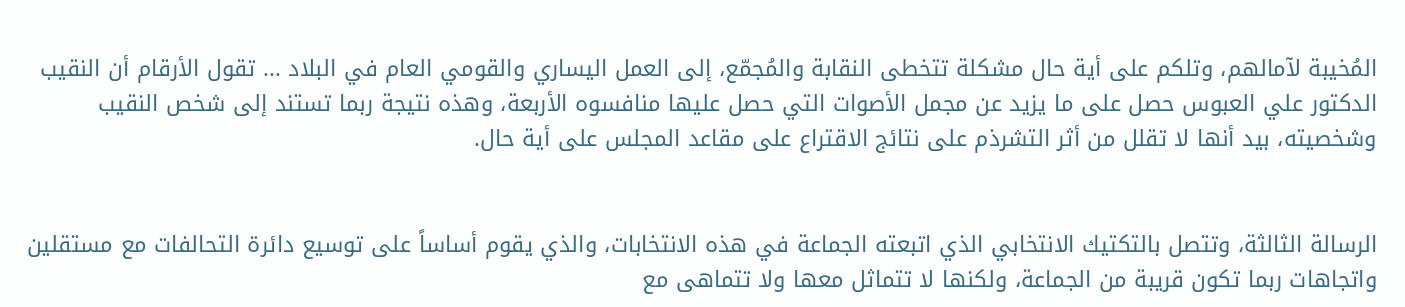المُخيبة لآمالهم، وتلكم على أية حال مشكلة تتخطى النقابة والمُجمّع، إلى العمل اليساري والقومي العام في البلاد ... تقول الأرقام أن النقيب الدكتور علي العبوس حصل على ما يزيد عن مجمل الأصوات التي حصل عليها منافسوه الأربعة، وهذه نتيجة ربما تستند إلى شخص النقيب وشخصيته، بيد أنها لا تقلل من أثر التشرذم على نتائج الاقتراع على مقاعد المجلس على أية حال.


الرسالة الثالثة، وتتصل بالتكتيك الانتخابي الذي اتبعته الجماعة في هذه الانتخابات، والذي يقوم أساساً على توسيع دائرة التحالفات مع مستقلين واتجاهات ربما تكون قريبة من الجماعة، ولكنها لا تتماثل معها ولا تتماهى مع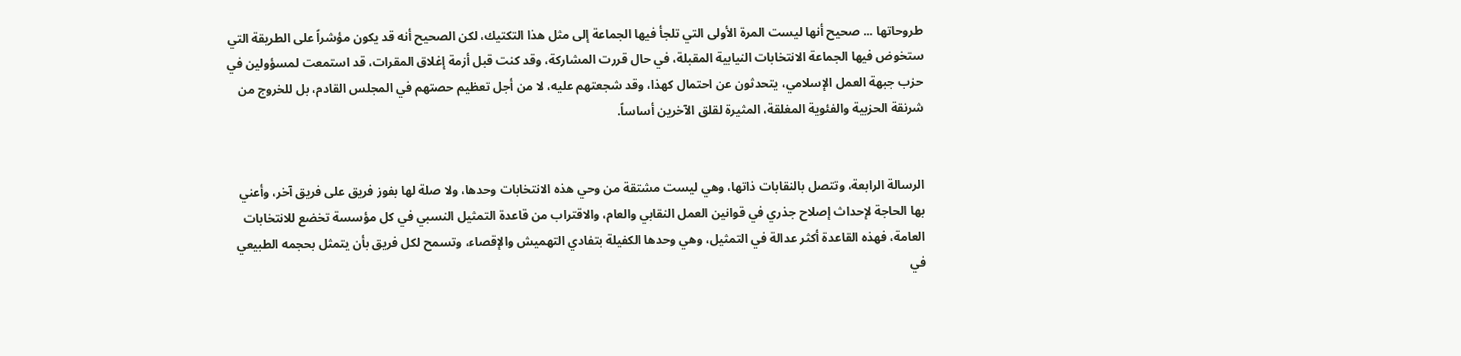طروحاتها ... صحيح أنها ليست المرة الأولى التي تلجأ فيها الجماعة إلى مثل هذا التكتيك، لكن الصحيح أنه قد يكون مؤشراً على الطريقة التي ستخوض فيها الجماعة الانتخابات النيابية المقبلة، في حال قررت المشاركة، وقد كنت قبل أزمة إغلاق المقرات، قد استمعت لمسؤولين في حزب جبهة العمل الإسلامي، يتحدثون عن احتمال كهذا، وقد شجعتهم عليه، لا من أجل تعظيم حصتهم في المجلس القادم، بل للخروج من شرنقة الحزبية والفئوية المغلقة، المثيرة لقلق الآخرين أساساً.


الرسالة الرابعة، وتتصل بالنقابات ذاتها، وهي ليست مشتقة من وحي هذه الانتخابات وحدها، ولا صلة لها بفوز فريق على فريق آخر، وأعني بها الحاجة لإحداث إصلاح جذري في قوانين العمل النقابي والعام، والاقتراب من قاعدة التمثيل النسبي في كل مؤسسة تخضع للانتخابات العامة، فهذه القاعدة أكثر عدالة في التمثيل، وهي وحدها الكفيلة بتفادي التهميش والإقصاء، وتسمح لكل فريق بأن يتمثل بحجمه الطبيعي في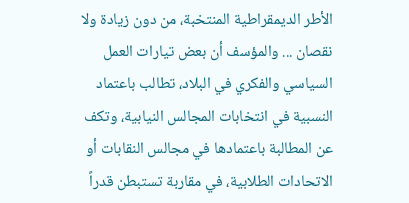الأطر الديمقراطية المنتخبة، من دون زيادة ولا نقصان ... والمؤسف أن بعض تيارات العمل السياسي والفكري في البلاد، تطالب باعتماد النسبية في انتخابات المجالس النيابية، وتكف عن المطالبة باعتمادها في مجالس النقابات أو الاتحادات الطلابية، في مقاربة تستبطن قدراً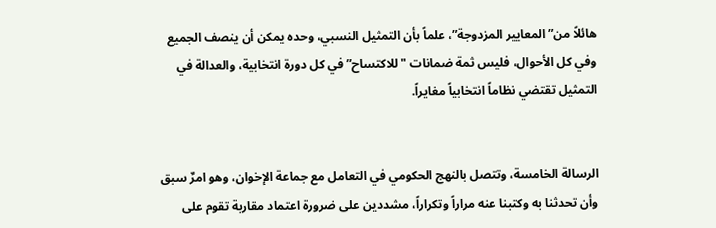هائلاً من”المعايير المزدوجة”، علماً بأن التمثيل النسبي، وحده يمكن أن ينصف الجميع وفي كل الأحوال، فليس ثمة ضمانات "للاكتساح” في كل دورة انتخابية، والعدالة في التمثيل تقتضي نظاماً انتخابياً مغايراً.


الرسالة الخامسة، وتتصل بالنهج الحكومي في التعامل مع جماعة الإخوان، وهو امرٌ سبق وأن تحدثنا به وكتبنا عنه مراراً وتكراراً، مشددين على ضرورة اعتماد مقاربة تقوم على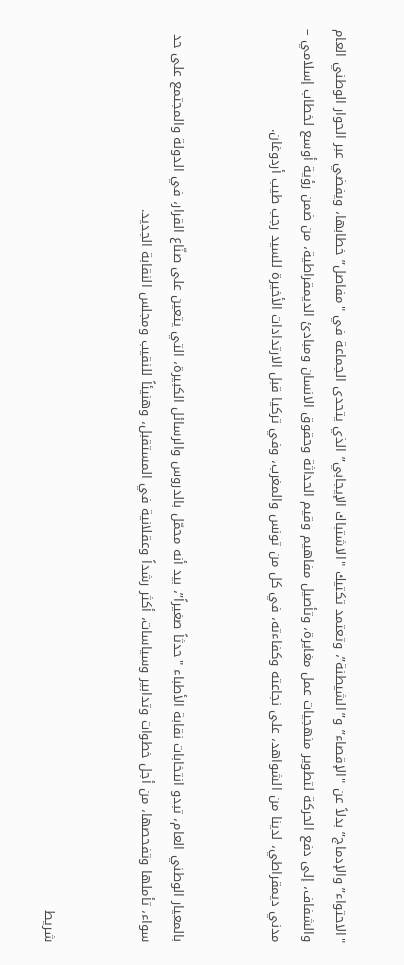"الاحتواء” والإدماج” بدلاً عن "الإقصاء” و”الشيطنة”، وتعتمد تكتيك "الاشتباك الإيجابي” الذي يتحدى الجماعة في "مفاصل” خطابها، ويفضي عبر الحوار الوطني العام والشفاف، إلى دفع الحركة لتطوير منهجيات عمل مغايرة، وتأصيل مفاهيم وقيم الحداثة وحقوق الانسان ومبادئ الديمقراطية، من ضمن رؤية أوسع لخطاب إسلامي – مدني ديمقراطي، لدينا من الشواهد، على نجاعته وكفاءته، في كل من تونس والمغرب، وفي تركيا قبل الارتدادات الأخيرة للسيد رجب طيب أردوغان.


بالمعيار الوطني العام، تبدو انتخابات نقابة الأطباء "حدثاً صغيراً”، بيد أنه محمّل بالدروس والرسائل الكبيرة، التي يتعين على صنّاع القرار، في الدولة والمجتمع على حد سواء، تأملها وتفحصها، من أجل خطوات وتدابير وسياسات، أكثر رشداً وعقلانية في المستقبل، وهنيئاً للنقيب ومجلس النقابة الجديد.


شريط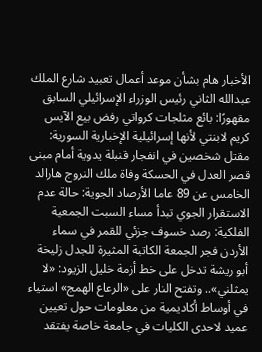الأخبار هام بشأن موعد أعمال تعبيد شارع الملك عبدالله الثاني رئيس الوزراء الإسرائيلي السابق مقهورًا: بائع مثلجات كرواتي رفض بيع الآيس كريم لابنتي لأنها إسرائيلية الإخبارية السورية: مقتل شخصين في انفجار قنبلة يدوية أمام مبنى قصر العدل في الحسكة وفاة ملك النروج هارالد الخامس عن 89 عاما الأرصاد الجوية: حالة عدم الاستقرار الجوي تبدأ مساء السبت الجمعية الفلكية: رصد خسوف جزئي للقمر في سماء الأردن فجر الجمعة الكاتبة المثيرة للجدل زليخة أبو ريشة تدخل على خط أزمة خليل الزيود: «لا يمثلني».. وتفتح النار على «الرعاع الهمج» استياء في أوساط أكاديمية من معلومات حول تعيين عميد لاحدى الكليات في جامعة خاصة يفتقد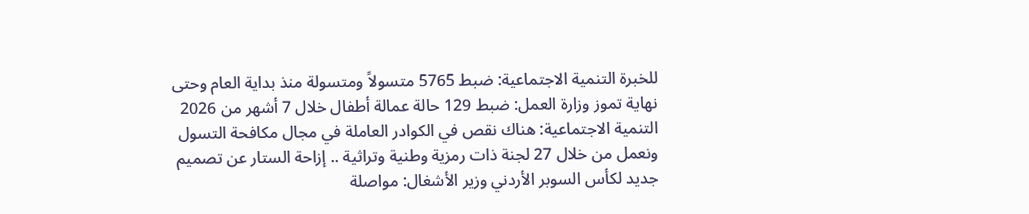للخبرة التنمية الاجتماعية: ضبط 5765 متسولاً ومتسولة منذ بداية العام وحتى نهاية تموز وزارة العمل: ضبط 129 حالة عمالة أطفال خلال 7 أشهر من 2026 التنمية الاجتماعية: هناك نقص في الكوادر العاملة في مجال مكافحة التسول ونعمل من خلال 27 لجنة ذات رمزية وطنية وتراثية .. إزاحة الستار عن تصميم جديد لكأس السوبر الأردني وزير الأشغال: مواصلة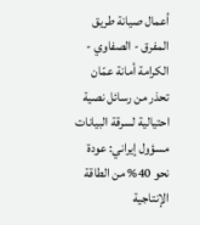أعمال صيانة طريق المفرق - الصفاوي - الكرامة أمانة عمّان تحذر من رسائل نصية احتيالية لسرقة البيانات مسؤول إيراني: عودة نحو 40% من الطاقة الإنتاجية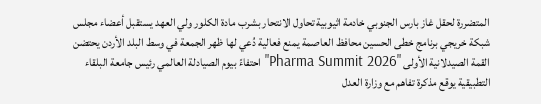المتضررة لحقل غاز بارس الجنوبي خادمة اثيوبية تحاول الانتحار بشرب مادة الكلور ولي العهد يستقبل أعضاء مجلس شبكة خريجي برنامج خطى الحسين محافظ العاصمة يمنع فعالية دُعي لها ظهر الجمعة في وسط البلد الأردن يحتضن القمة الصيدلانية الأولى "Pharma Summit 2026" احتفاءً بيوم الصيادلة العالمي رئيس جامعة البلقاء التطبيقية يوقع مذكرة تفاهم مع وزارة العدل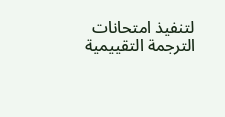لتنفيذ امتحانات الترجمة التقييمية